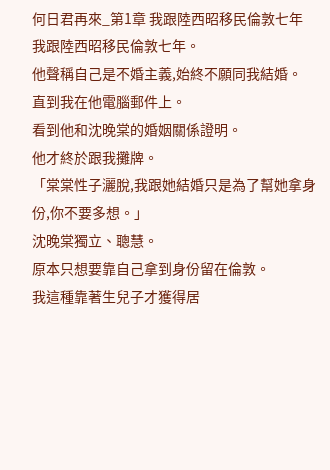何日君再來_第1章 我跟陸西昭移民倫敦七年
我跟陸西昭移民倫敦七年。
他聲稱自己是不婚主義,始終不願同我結婚。
直到我在他電腦郵件上。
看到他和沈晚棠的婚姻關係證明。
他才終於跟我攤牌。
「棠棠性子灑脫,我跟她結婚只是為了幫她拿身份,你不要多想。」
沈晚棠獨立、聰慧。
原本只想要靠自己拿到身份留在倫敦。
我這種靠著生兒子才獲得居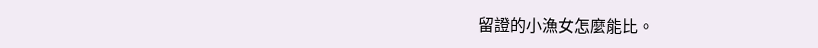留證的小漁女怎麼能比。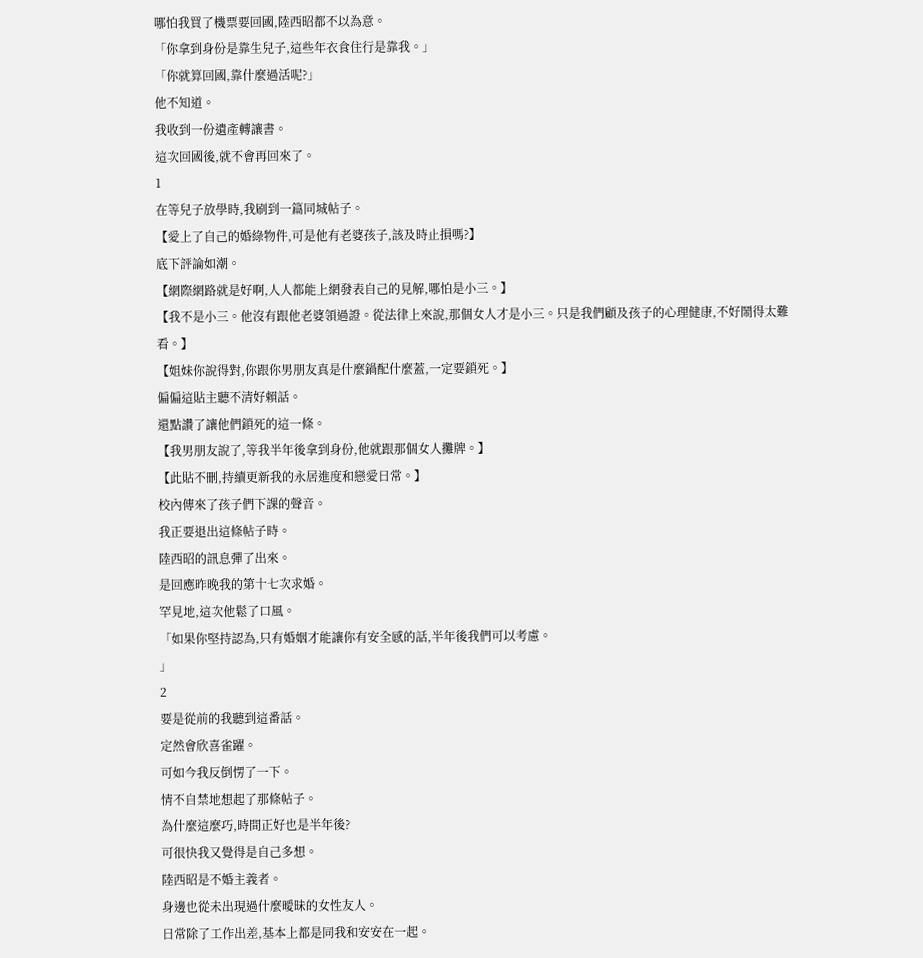哪怕我買了機票要回國,陸西昭都不以為意。
「你拿到身份是靠生兒子,這些年衣食住行是靠我。」
「你就算回國,靠什麼過活呢?」
他不知道。
我收到一份遺產轉讓書。
這次回國後,就不會再回來了。
1
在等兒子放學時,我刷到一篇同城帖子。
【愛上了自己的婚綠物件,可是他有老婆孩子,該及時止損嗎?】
底下評論如潮。
【網際網路就是好啊,人人都能上網發表自己的見解,哪怕是小三。】
【我不是小三。他沒有跟他老婆領過證。從法律上來說,那個女人才是小三。只是我們顧及孩子的心理健康,不好鬧得太難看。】
【姐妹你說得對,你跟你男朋友真是什麼鍋配什麼蓋,一定要鎖死。】
偏偏這貼主聽不清好賴話。
還點讚了讓他們鎖死的這一條。
【我男朋友說了,等我半年後拿到身份,他就跟那個女人攤牌。】
【此貼不刪,持續更新我的永居進度和戀愛日常。】
校內傳來了孩子們下課的聲音。
我正要退出這條帖子時。
陸西昭的訊息彈了出來。
是回應昨晚我的第十七次求婚。
罕見地,這次他鬆了口風。
「如果你堅持認為,只有婚姻才能讓你有安全感的話,半年後我們可以考慮。
」
2
要是從前的我聽到這番話。
定然會欣喜雀躍。
可如今我反倒愣了一下。
情不自禁地想起了那條帖子。
為什麼這麼巧,時間正好也是半年後?
可很快我又覺得是自己多想。
陸西昭是不婚主義者。
身邊也從未出現過什麼曖昧的女性友人。
日常除了工作出差,基本上都是同我和安安在一起。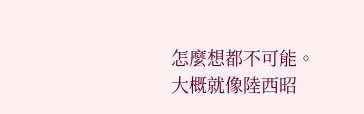怎麼想都不可能。
大概就像陸西昭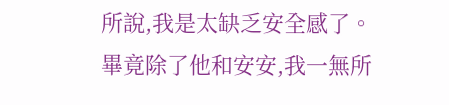所說,我是太缺乏安全感了。
畢竟除了他和安安,我一無所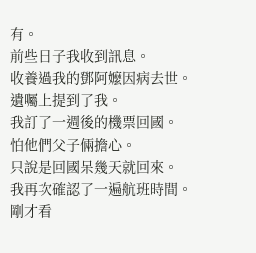有。
前些日子我收到訊息。
收養過我的鄧阿嬤因病去世。
遺囑上提到了我。
我訂了一週後的機票回國。
怕他們父子倆擔心。
只說是回國呆幾天就回來。
我再次確認了一遍航班時間。
剛才看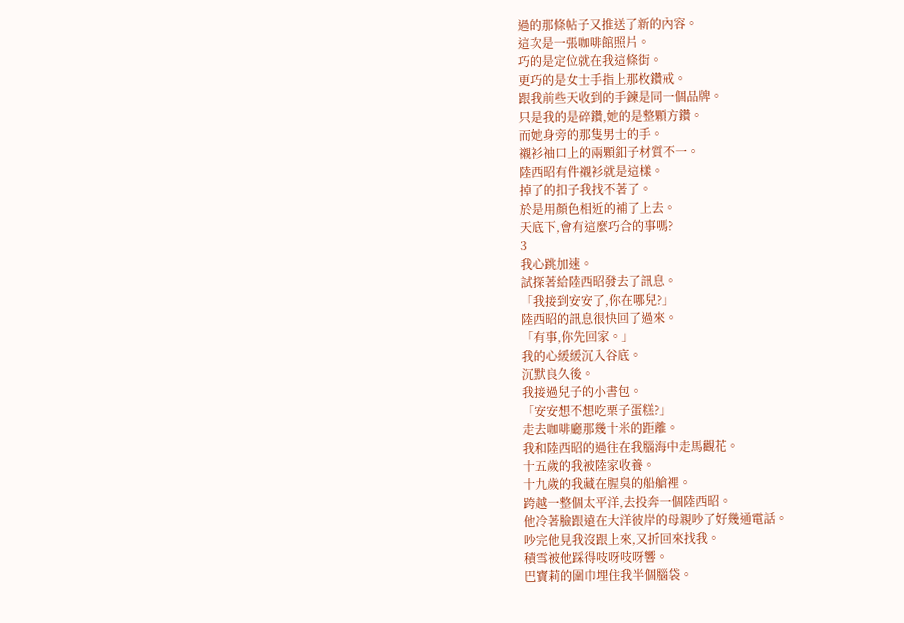過的那條帖子又推送了新的內容。
這次是一張咖啡館照片。
巧的是定位就在我這條街。
更巧的是女士手指上那枚鑽戒。
跟我前些天收到的手鍊是同一個品牌。
只是我的是碎鑽,她的是整顆方鑽。
而她身旁的那隻男士的手。
襯衫袖口上的兩顆釦子材質不一。
陸西昭有件襯衫就是這樣。
掉了的扣子我找不著了。
於是用顏色相近的補了上去。
天底下,會有這麼巧合的事嗎?
3
我心跳加速。
試探著給陸西昭發去了訊息。
「我接到安安了,你在哪兒?」
陸西昭的訊息很快回了過來。
「有事,你先回家。」
我的心緩緩沉入谷底。
沉默良久後。
我接過兒子的小書包。
「安安想不想吃栗子蛋糕?」
走去咖啡廳那幾十米的距離。
我和陸西昭的過往在我腦海中走馬觀花。
十五歲的我被陸家收養。
十九歲的我藏在腥臭的船艙裡。
跨越一整個太平洋,去投奔一個陸西昭。
他冷著臉跟遠在大洋彼岸的母親吵了好幾通電話。
吵完他見我沒跟上來,又折回來找我。
積雪被他踩得吱呀吱呀響。
巴寶莉的圍巾埋住我半個腦袋。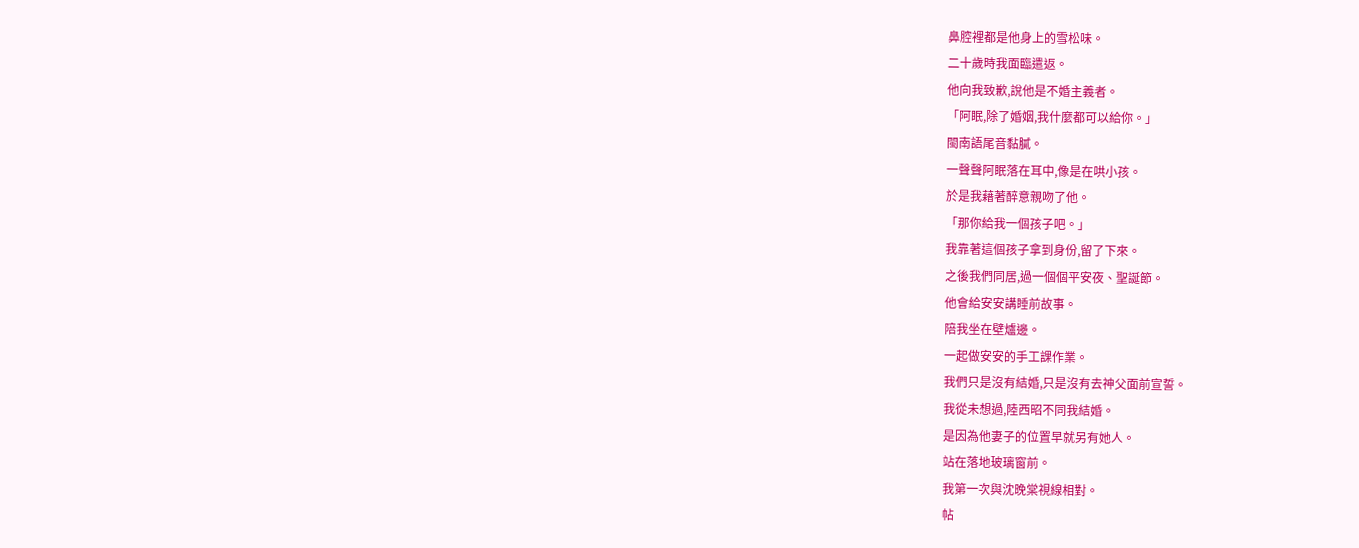鼻腔裡都是他身上的雪松味。
二十歲時我面臨遣返。
他向我致歉,說他是不婚主義者。
「阿眠,除了婚姻,我什麼都可以給你。」
閩南語尾音黏膩。
一聲聲阿眠落在耳中,像是在哄小孩。
於是我藉著醉意親吻了他。
「那你給我一個孩子吧。」
我靠著這個孩子拿到身份,留了下來。
之後我們同居,過一個個平安夜、聖誕節。
他會給安安講睡前故事。
陪我坐在壁爐邊。
一起做安安的手工課作業。
我們只是沒有結婚,只是沒有去神父面前宣誓。
我從未想過,陸西昭不同我結婚。
是因為他妻子的位置早就另有她人。
站在落地玻璃窗前。
我第一次與沈晚棠視線相對。
帖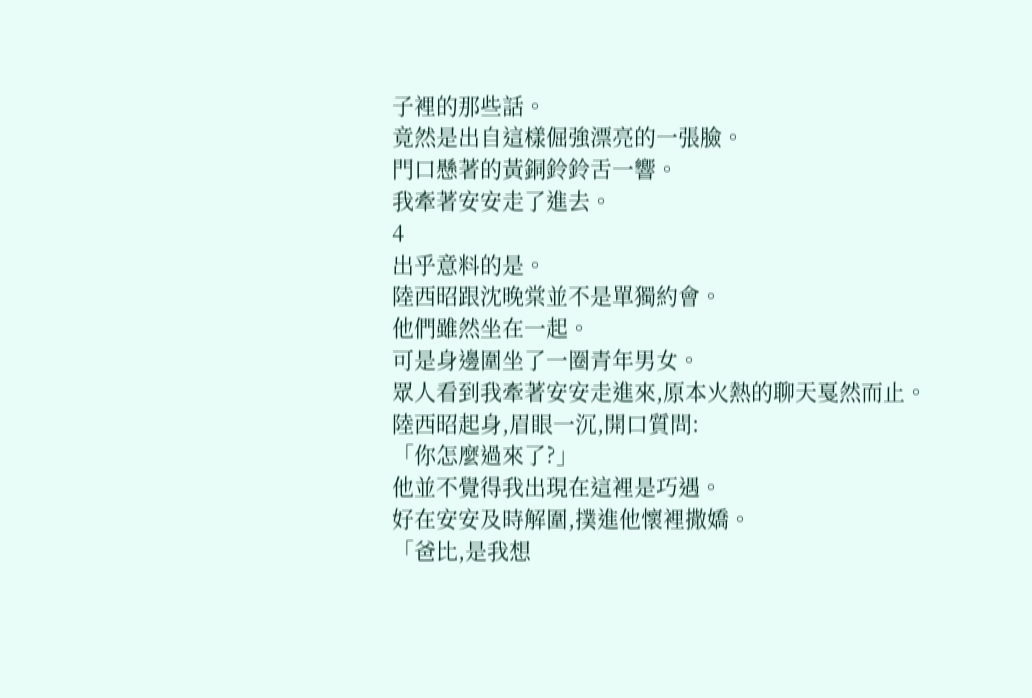子裡的那些話。
竟然是出自這樣倔強漂亮的一張臉。
門口懸著的黃銅鈴鈴舌一響。
我牽著安安走了進去。
4
出乎意料的是。
陸西昭跟沈晚棠並不是單獨約會。
他們雖然坐在一起。
可是身邊圍坐了一圈青年男女。
眾人看到我牽著安安走進來,原本火熱的聊天戛然而止。
陸西昭起身,眉眼一沉,開口質問:
「你怎麼過來了?」
他並不覺得我出現在這裡是巧遇。
好在安安及時解圍,撲進他懷裡撒嬌。
「爸比,是我想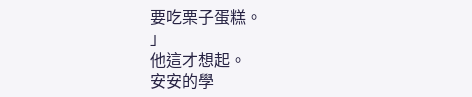要吃栗子蛋糕。
」
他這才想起。
安安的學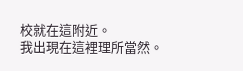校就在這附近。
我出現在這裡理所當然。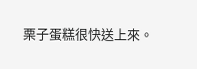栗子蛋糕很快送上來。